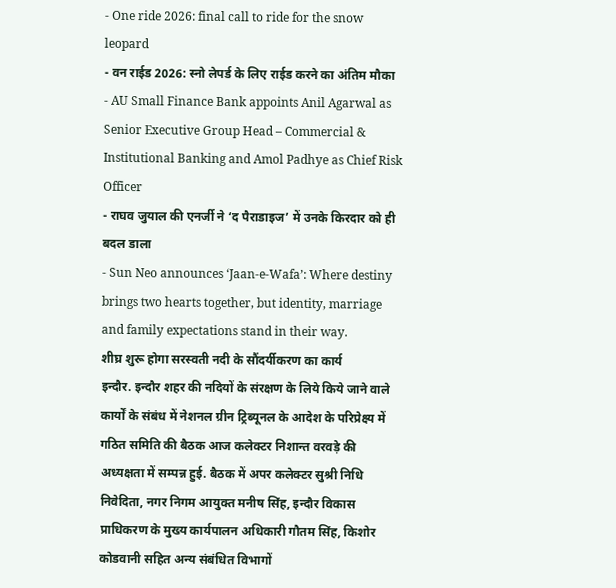- One ride 2026: final call to ride for the snow leopard
- वन राईड 2026: स्नो लेपर्ड के लिए राईड करने का अंतिम मौका
- AU Small Finance Bank appoints Anil Agarwal as Senior Executive Group Head – Commercial & Institutional Banking and Amol Padhye as Chief Risk Officer
- राघव जुयाल की एनर्जी ने ‘द पैराडाइज’ में उनके किरदार को ही बदल डाला
- Sun Neo announces ‘Jaan-e-Wafa’: Where destiny brings two hearts together, but identity, marriage and family expectations stand in their way.
शीघ्र शुरू होगा सरस्वती नदी के सौंदर्यीकरण का कार्य
इन्दौर. इन्दौर शहर की नदियों के संरक्षण के लिये किये जाने वाले कार्यों के संबंध में नेशनल ग्रीन ट्रिब्यूनल के आदेश के परिप्रेक्ष्य में गठित समिति की बैठक आज कलेक्टर निशान्त वरवड़े की अध्यक्षता में सम्पन्न हुई. बैठक में अपर कलेक्टर सुश्री निधि निवेदिता, नगर निगम आयुक्त मनीष सिंह, इन्दौर विकास प्राधिकरण के मुख्य कार्यपालन अधिकारी गौतम सिंह, किशोर कोडवानी सहित अन्य संबंधित विभागों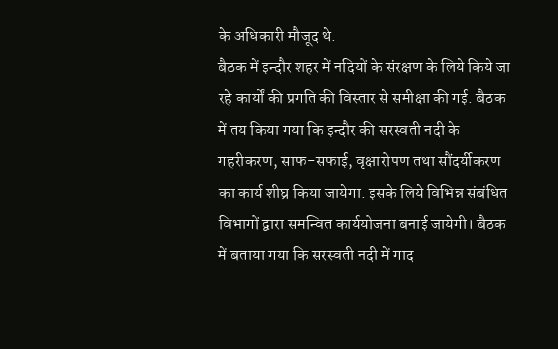के अधिकारी मौजूद थे.
बैठक में इन्दौर शहर में नदियों के संरक्षण के लिये किये जा रहे कार्यों की प्रगति की विस्तार से समीक्षा की गई. बैठक में तय किया गया कि इन्दौर की सरस्वती नदी के गहरीकरण, साफ-सफाई, वृक्षारोपण तथा सौंदर्यीकरण का कार्य शीघ्र किया जायेगा. इसके लिये विभिन्न संबंधित विभागों द्वारा समन्वित कार्ययोजना बनाई जायेगी। बैठक में बताया गया कि सरस्वती नदी में गाद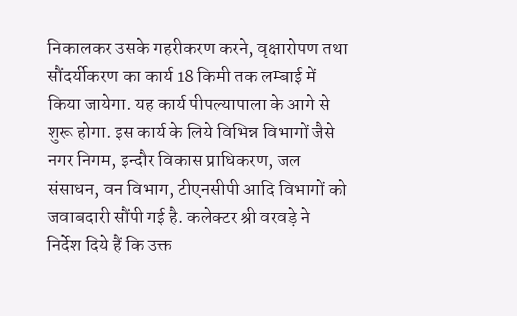निकालकर उसके गहरीकरण करने, वृक्षारोपण तथा सौंदर्यीकरण का कार्य 18 किमी तक लम्बाई में किया जायेगा. यह कार्य पीपल्यापाला के आगे से शुरू होगा. इस कार्य के लिये विभिन्न विभागों जैसे नगर निगम, इन्दौर विकास प्राधिकरण, जल संसाधन, वन विभाग, टीएनसीपी आदि विभागों को जवाबदारी सौंपी गई है. कलेक्टर श्री वरवड़े ने निर्देश दिये हैं कि उक्त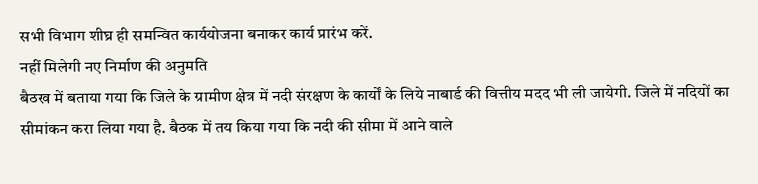सभी विभाग शीघ्र ही समन्वित कार्ययोजना बनाकर कार्य प्रारंभ करें.
नहीं मिलेगी नए निर्माण की अनुमति
बैठख में बताया गया कि जिले के ग्रामीण क्षेत्र में नदी संरक्षण के कार्यों के लिये नाबार्ड की वित्तीय मदद भी ली जायेगी. जिले में नदियों का सीमांकन करा लिया गया है. बैठक में तय किया गया कि नदी की सीमा में आने वाले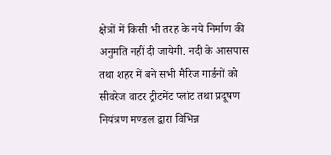क्षेत्रों में किसी भी तरह के नये निर्माण की अनुमति नहीं दी जायेगी. नदी के आसपास तथा शहर में बने सभी मैरिज गार्डनों को सीवरेज वाटर ट्रीटमेंट प्लांट तथा प्रदूषण नियंत्रण मण्डल द्वारा विभिन्न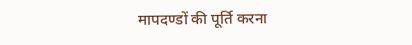मापदण्डों की पूर्ति करना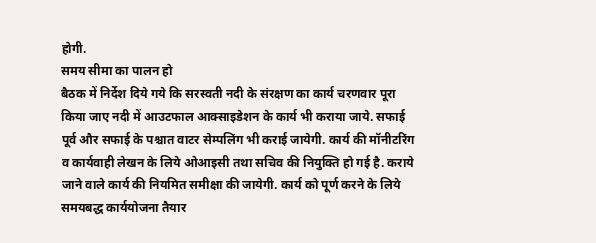होगी.
समय सीमा का पालन हो
बैठक में निर्देश दिये गये कि सरस्वती नदी के संरक्षण का कार्य चरणवार पूरा किया जाए नदी में आउटफाल आक्साइडेशन के कार्य भी कराया जाये. सफाई पूर्व और सफाई के पश्चात वाटर सेम्पलिंग भी कराई जायेगी. कार्य की मॉनीटरिंग व कार्यवाही लेखन के लिये ओआइसी तथा सचिव की नियुक्ति हो गई है. कराये जाने वाले कार्य की नियमित समीक्षा की जायेगी. कार्य को पूर्ण करने के लिये समयबद्ध कार्ययोजना तैयार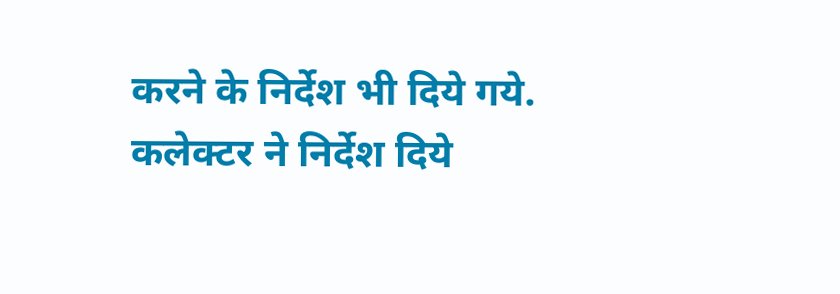करने के निर्देश भी दिये गये. कलेक्टर ने निर्देश दिये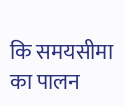कि समयसीमा का पालन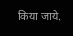किया जाये.